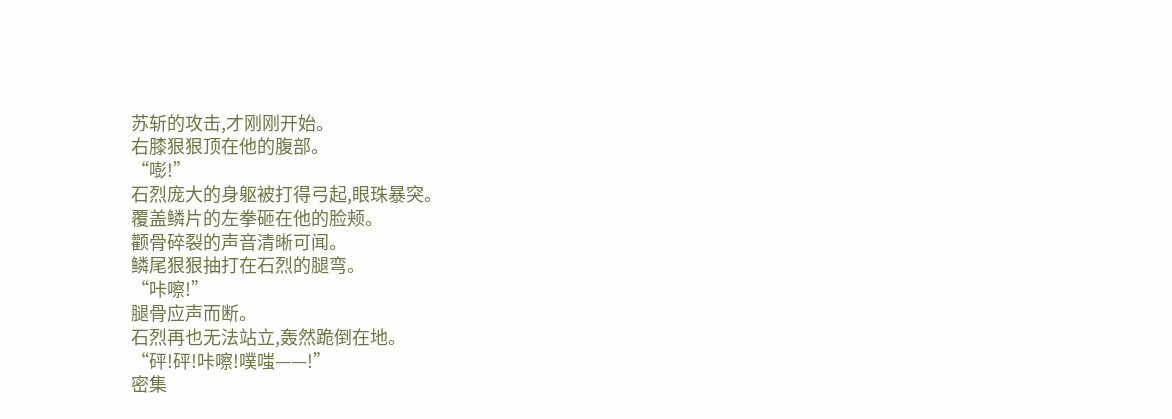苏斩的攻击,才刚刚开始。
右膝狠狠顶在他的腹部。
“嘭!”
石烈庞大的身躯被打得弓起,眼珠暴突。
覆盖鳞片的左拳砸在他的脸颊。
颧骨碎裂的声音清晰可闻。
鳞尾狠狠抽打在石烈的腿弯。
“咔嚓!”
腿骨应声而断。
石烈再也无法站立,轰然跪倒在地。
“砰!砰!咔嚓!噗嗤——!”
密集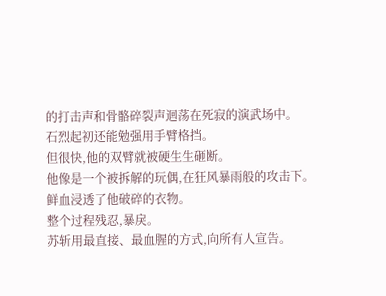的打击声和骨骼碎裂声迴荡在死寂的演武场中。
石烈起初还能勉强用手臂格挡。
但很快,他的双臂就被硬生生砸断。
他像是一个被拆解的玩偶,在狂风暴雨般的攻击下。
鲜血浸透了他破碎的衣物。
整个过程残忍,暴戾。
苏斩用最直接、最血腥的方式,向所有人宣告。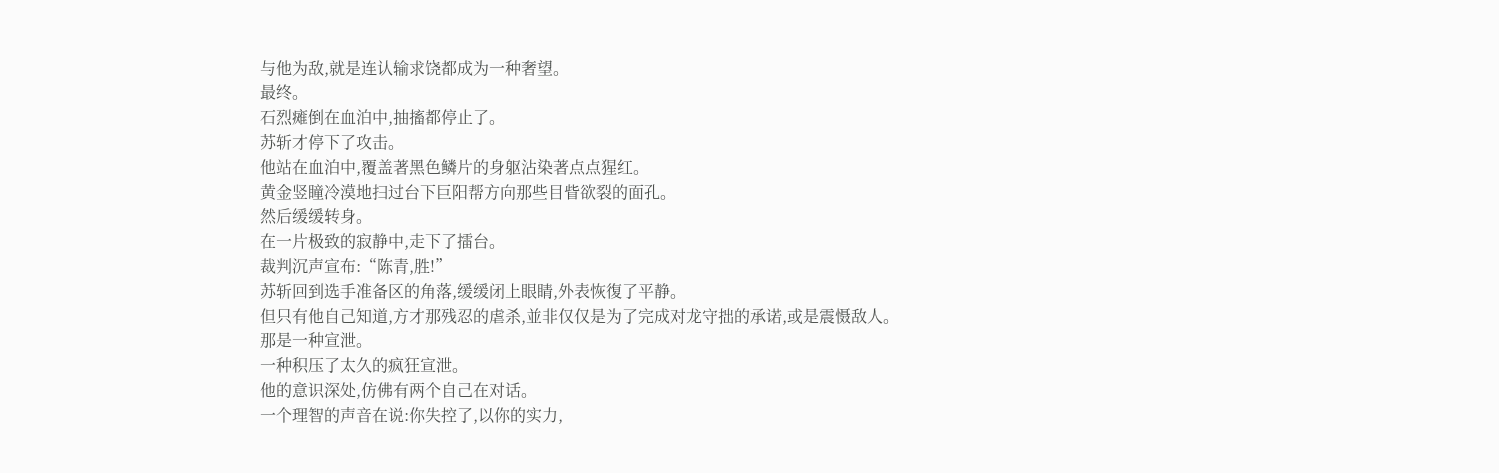与他为敌,就是连认输求饶都成为一种奢望。
最终。
石烈瘫倒在血泊中,抽搐都停止了。
苏斩才停下了攻击。
他站在血泊中,覆盖著黑色鳞片的身躯沾染著点点猩红。
黄金竖瞳冷漠地扫过台下巨阳帮方向那些目眥欲裂的面孔。
然后缓缓转身。
在一片极致的寂静中,走下了擂台。
裁判沉声宣布:“陈青,胜!”
苏斩回到选手准备区的角落,缓缓闭上眼睛,外表恢復了平静。
但只有他自己知道,方才那残忍的虐杀,並非仅仅是为了完成对龙守拙的承诺,或是震慑敌人。
那是一种宣泄。
一种积压了太久的疯狂宣泄。
他的意识深处,仿佛有两个自己在对话。
一个理智的声音在说:你失控了,以你的实力,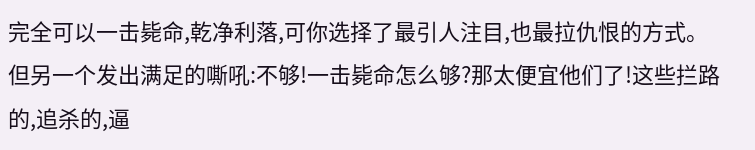完全可以一击毙命,乾净利落,可你选择了最引人注目,也最拉仇恨的方式。
但另一个发出满足的嘶吼:不够!一击毙命怎么够?那太便宜他们了!这些拦路的,追杀的,逼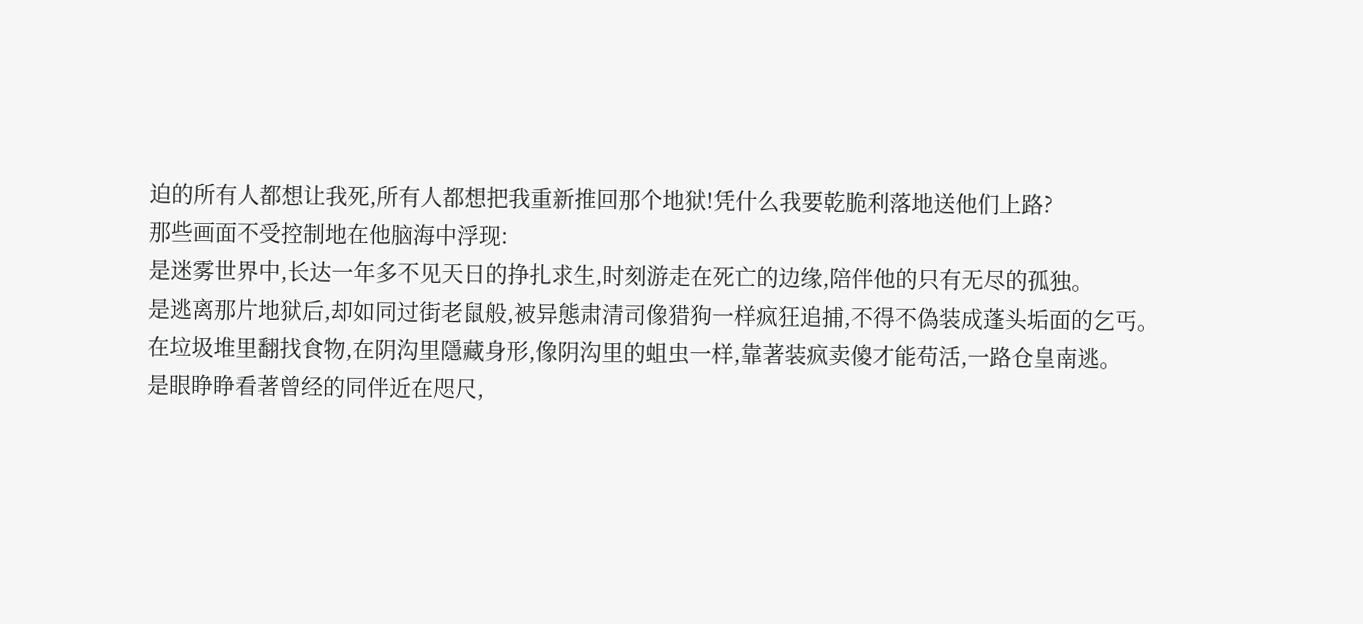迫的所有人都想让我死,所有人都想把我重新推回那个地狱!凭什么我要乾脆利落地送他们上路?
那些画面不受控制地在他脑海中浮现:
是迷雾世界中,长达一年多不见天日的挣扎求生,时刻游走在死亡的边缘,陪伴他的只有无尽的孤独。
是逃离那片地狱后,却如同过街老鼠般,被异態肃清司像猎狗一样疯狂追捕,不得不偽装成蓬头垢面的乞丐。
在垃圾堆里翻找食物,在阴沟里隱藏身形,像阴沟里的蛆虫一样,靠著装疯卖傻才能苟活,一路仓皇南逃。
是眼睁睁看著曾经的同伴近在咫尺,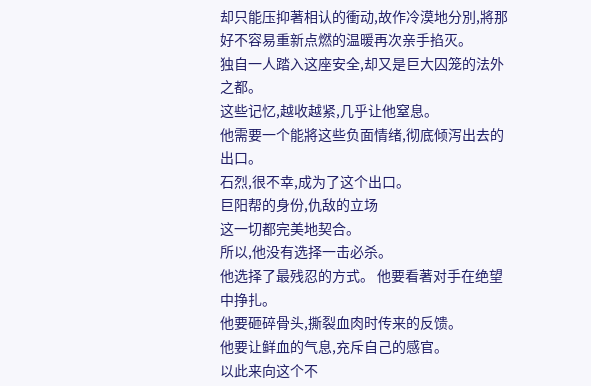却只能压抑著相认的衝动,故作冷漠地分別,將那好不容易重新点燃的温暖再次亲手掐灭。
独自一人踏入这座安全,却又是巨大囚笼的法外之都。
这些记忆,越收越紧,几乎让他窒息。
他需要一个能將这些负面情绪,彻底倾泻出去的出口。
石烈,很不幸,成为了这个出口。
巨阳帮的身份,仇敌的立场
这一切都完美地契合。
所以,他没有选择一击必杀。
他选择了最残忍的方式。 他要看著对手在绝望中挣扎。
他要砸碎骨头,撕裂血肉时传来的反馈。
他要让鲜血的气息,充斥自己的感官。
以此来向这个不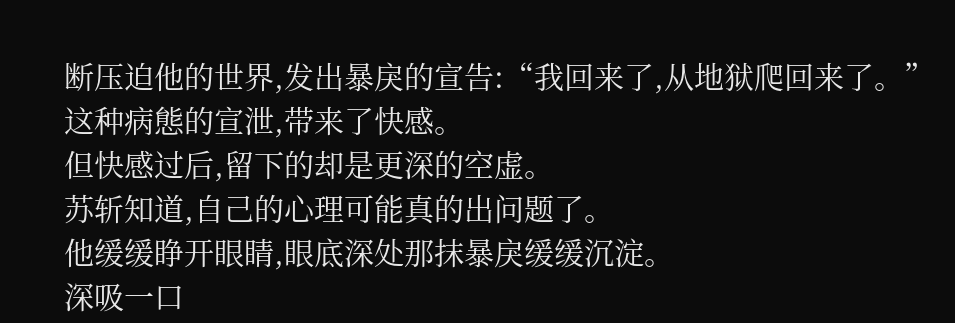断压迫他的世界,发出暴戾的宣告:“我回来了,从地狱爬回来了。”
这种病態的宣泄,带来了快感。
但快感过后,留下的却是更深的空虚。
苏斩知道,自己的心理可能真的出问题了。
他缓缓睁开眼睛,眼底深处那抹暴戾缓缓沉淀。
深吸一口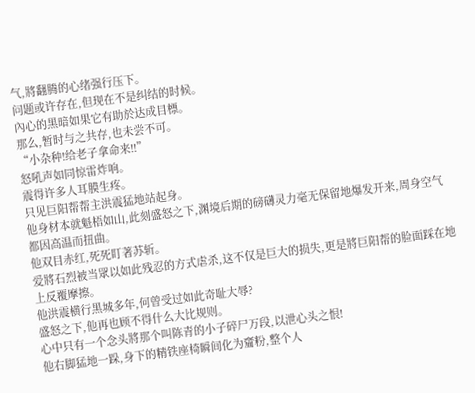气,將翻腾的心绪强行压下。
问题或许存在,但现在不是纠结的时候。
內心的黑暗如果它有助於达成目標。
那么,暂时与之共存,也未尝不可。
“小杂种!给老子拿命来!!”
怒吼声如同惊雷炸响。
震得许多人耳膜生疼。
只见巨阳帮帮主洪震猛地站起身。
他身材本就魁梧如山,此刻盛怒之下,渊境后期的磅礴灵力毫无保留地爆发开来,周身空气都因高温而扭曲。
他双目赤红,死死盯著苏斩。
爱將石烈被当眾以如此残忍的方式虐杀,这不仅是巨大的损失,更是將巨阳帮的脸面踩在地上反覆摩擦。
他洪震横行黑城多年,何曾受过如此奇耻大辱?
盛怒之下,他再也顾不得什么大比规则。
心中只有一个念头將那个叫陈青的小子碎尸万段,以泄心头之恨!
他右脚猛地一跺,身下的精铁座椅瞬间化为齏粉,整个人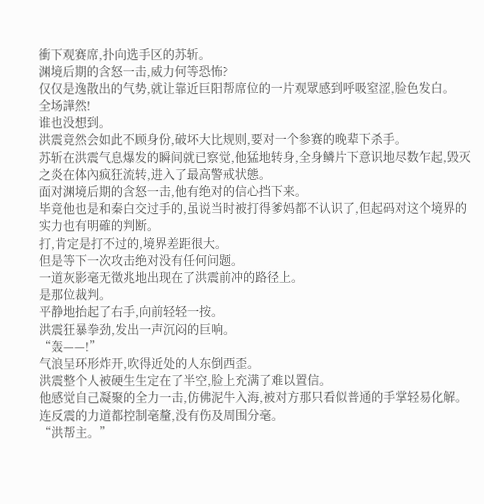衝下观赛席,扑向选手区的苏斩。
渊境后期的含怒一击,威力何等恐怖?
仅仅是逸散出的气势,就让靠近巨阳帮席位的一片观眾感到呼吸窒涩,脸色发白。
全场譁然!
谁也没想到。
洪震竟然会如此不顾身份,破坏大比规则,要对一个参赛的晚辈下杀手。
苏斩在洪震气息爆发的瞬间就已察觉,他猛地转身,全身鳞片下意识地尽数乍起,毁灭之炎在体內疯狂流转,进入了最高警戒状態。
面对渊境后期的含怒一击,他有绝对的信心挡下来。
毕竟他也是和秦白交过手的,虽说当时被打得爹妈都不认识了,但起码对这个境界的实力也有明確的判断。
打,肯定是打不过的,境界差距很大。
但是等下一次攻击绝对没有任何问题。
一道灰影毫无徵兆地出现在了洪震前冲的路径上。
是那位裁判。
平静地抬起了右手,向前轻轻一按。
洪震狂暴拳劲,发出一声沉闷的巨响。
“轰——!”
气浪呈环形炸开,吹得近处的人东倒西歪。
洪震整个人被硬生生定在了半空,脸上充满了难以置信。
他感觉自己凝聚的全力一击,仿佛泥牛入海,被对方那只看似普通的手掌轻易化解。
连反震的力道都控制毫釐,没有伤及周围分毫。
“洪帮主。”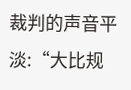裁判的声音平淡:“大比规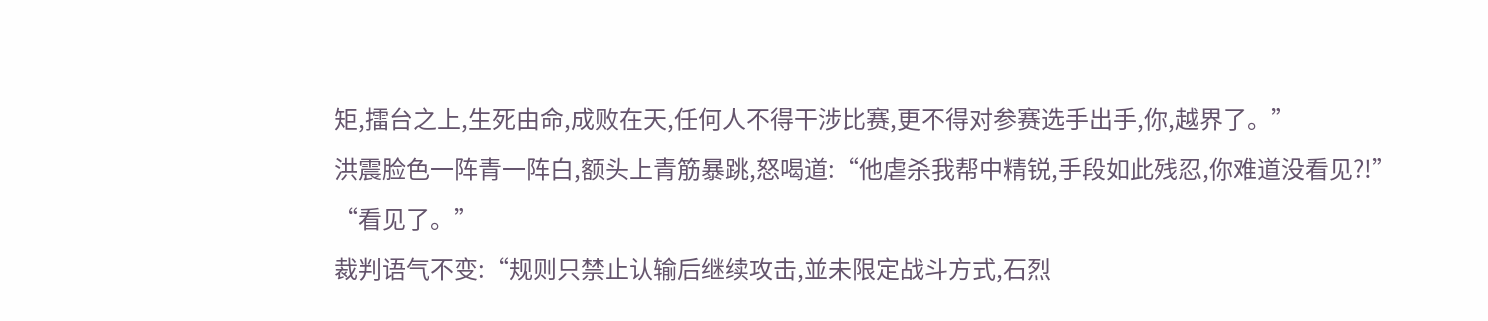矩,擂台之上,生死由命,成败在天,任何人不得干涉比赛,更不得对参赛选手出手,你,越界了。”
洪震脸色一阵青一阵白,额头上青筋暴跳,怒喝道:“他虐杀我帮中精锐,手段如此残忍,你难道没看见?!”
“看见了。”
裁判语气不变:“规则只禁止认输后继续攻击,並未限定战斗方式,石烈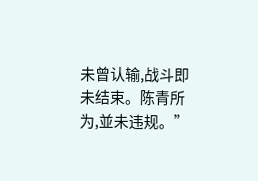未曾认输,战斗即未结束。陈青所为,並未违规。”